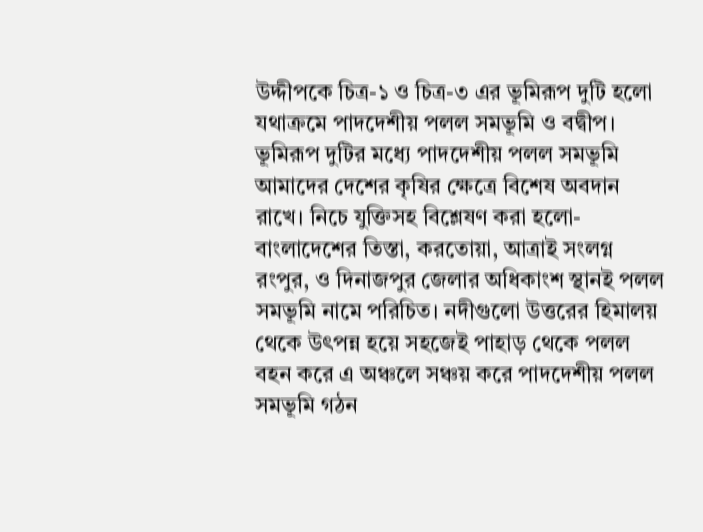উদ্দীপকে চিত্র-১ ও চিত্র-৩ এর ভূমিরূপ দুটি হলো যথাক্রমে পাদদেশীয় পলল সমভূমি ও বদ্বীপ। ভূমিরূপ দুটির মধ্যে পাদদেশীয় পলল সমভূমি আমাদের দেশের কৃষির ক্ষেত্রে বিশেষ অবদান রাখে। নিচে যুক্তিসহ বিশ্লেষণ করা হলো-
বাংলাদেশের তিস্তা, করতোয়া, আত্রাই সংলগ্ন রংপুর, ও দিনাজপুর জেলার অধিকাংশ স্থানই পলল সমভূমি নামে পরিচিত। নদীগুলো উত্তরের হিমালয় থেকে উৎপন্ন হয়ে সহজেই পাহাড় থেকে পলল বহন করে এ অঞ্চলে সঞ্চয় করে পাদদেশীয় পলল সমভূমি গঠন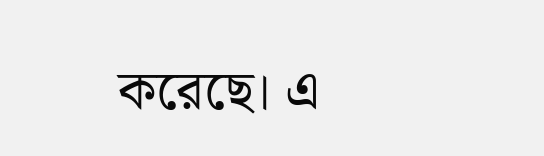করেছে। এ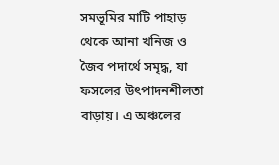সমভূমির মাটি পাহাড় থেকে আনা খনিজ ও জৈব পদার্থে সমৃদ্ধ, যা ফসলের উৎপাদনশীলতা বাড়ায়। এ অঞ্চলের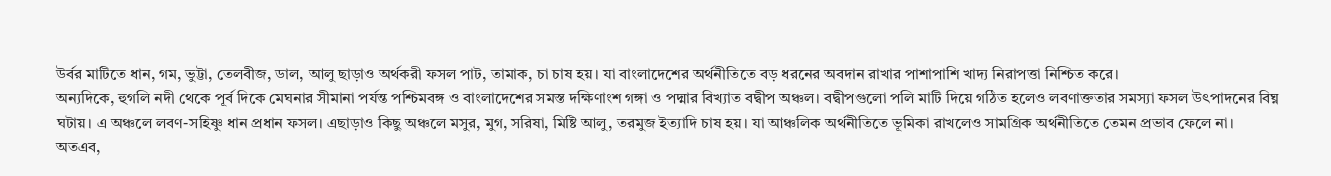উর্বর মাটিতে ধান, গম, ভুট্টা, তেলবীজ, ডাল, আলু ছাড়াও অর্থকরী ফসল পাট, তামাক, চা চাষ হয়। যা বাংলাদেশের অর্থনীতিতে বড় ধরনের অবদান রাখার পাশাপাশি খাদ্য নিরাপত্তা নিশ্চিত করে।
অন্যদিকে, হুগলি নদী থেকে পূর্ব দিকে মেঘনার সীমানা পর্যন্ত পশ্চিমবঙ্গ ও বাংলাদেশের সমস্ত দক্ষিণাংশ গঙ্গা ও পদ্মার বিখ্যাত বদ্বীপ অঞ্চল। বদ্বীপগুলো পলি মাটি দিয়ে গঠিত হলেও লবণাক্ততার সমস্যা ফসল উৎপাদনের বিঘ্ন ঘটায়। এ অঞ্চলে লবণ-সহিষ্ণু ধান প্রধান ফসল। এছাড়াও কিছু অঞ্চলে মসুর, মুগ, সরিষা, মিষ্টি আলু, তরমুজ ইত্যাদি চাষ হয়। যা আঞ্চলিক অর্থনীতিতে ভূমিকা রাখলেও সামগ্রিক অর্থনীতিতে তেমন প্রভাব ফেলে না।
অতএব,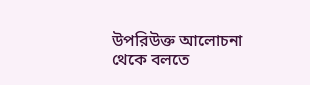উপরিউক্ত আলোচনা থেকে বলতে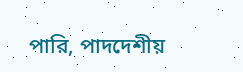পারি, পাদদেশীয়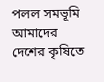পলল সমভূমি আমাদের দেশের কৃষিতে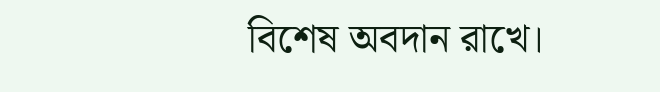বিশেষ অবদান রাখে।